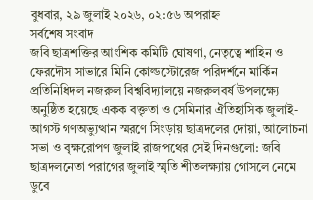বুধবার, ২৯ জুলাই ২০২৬, ০২:৫৬ অপরাহ্ন
সর্বশেষ সংবাদ
জবি ছাত্রশক্তির আংশিক কমিটি ঘোষণা, নেতৃত্বে শাহিন ও ফেরদৌস সাভারে মিনি কোল্ডস্টোরেজ পরিদর্শনে মার্কিন প্রতিনিধিদল নজরুল বিশ্ববিদ্যালয়ে নজরুলবর্ষ উপলক্ষ্যে অনুষ্ঠিত হয়েছে একক বক্তৃতা ও সেমিনার ঐতিহাসিক জুলাই-আগস্ট গণঅভ্যুত্থান স্মরণে সিংড়ায় ছাত্রদলের দোয়া, আলোচনা সভা ও বৃক্ষরোপণ জুলাই রাজপথের সেই দিনগুলো: জবি ছাত্রদলনেতা পরাগের জুলাই স্মৃতি শীতলক্ষ্যায় গোসলে নেমে ডুবে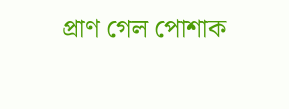প্রাণ গেল পোশাক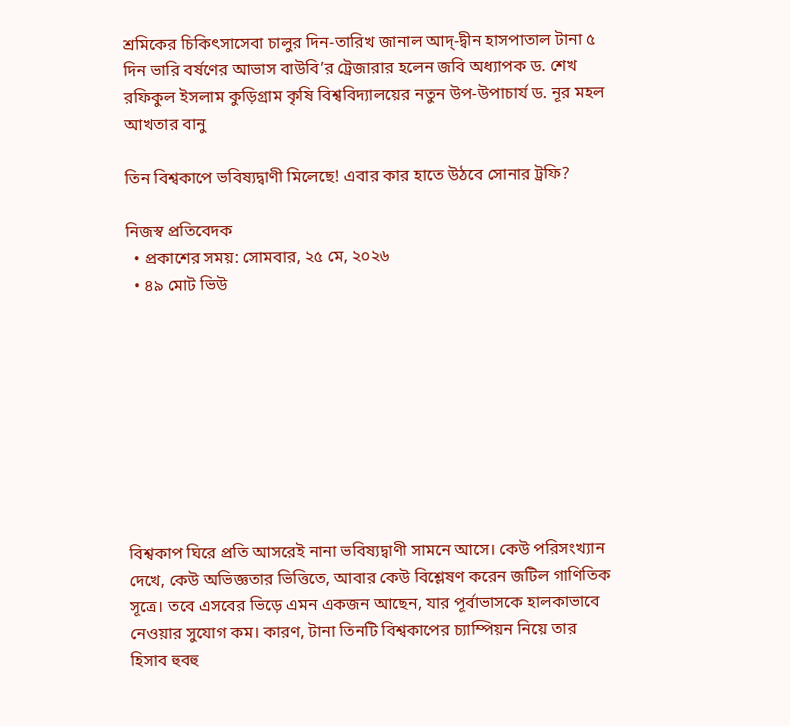শ্রমিকের চিকিৎসাসেবা চালুর দিন-তারিখ জানাল আদ্-দ্বীন হাসপাতাল টানা ৫ দিন ভারি বর্ষণের আভাস বাউবি’র ট্রেজারার হলেন জবি অধ্যাপক ড. শেখ রফিকুল ইসলাম কুড়িগ্রাম কৃষি বিশ্ববিদ্যালয়ের নতুন উপ-উপাচার্য ড. নূর মহল আখতার বানু

তিন বিশ্বকাপে ভবিষ্যদ্বাণী মিলেছে! এবার কার হাতে উঠবে সোনার ট্রফি?

নিজস্ব প্রতিবেদক
  • প্রকাশের সময়: সোমবার, ২৫ মে, ২০২৬
  • ৪৯ মোট ভিউ









বিশ্বকাপ ঘিরে প্রতি আসরেই নানা ভবিষ্যদ্বাণী সামনে আসে। কেউ পরিসংখ্যান দেখে, কেউ অভিজ্ঞতার ভিত্তিতে, আবার কেউ বিশ্লেষণ করেন জটিল গাণিতিক সূত্রে। তবে এসবের ভিড়ে এমন একজন আছেন, যার পূর্বাভাসকে হালকাভাবে নেওয়ার সুযোগ কম। কারণ, টানা তিনটি বিশ্বকাপের চ্যাম্পিয়ন নিয়ে তার হিসাব হুবহু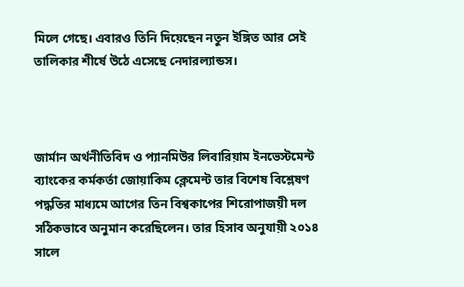মিলে গেছে। এবারও তিনি দিয়েছেন নতুন ইঙ্গিত আর সেই তালিকার শীর্ষে উঠে এসেছে নেদারল্যান্ডস।



জার্মান অর্থনীতিবিদ ও প্যানমিউর লিবারিয়াম ইনভেস্টমেন্ট ব্যাংকের কর্মকর্তা জোয়াকিম ক্লেমেন্ট তার বিশেষ বিশ্লেষণ পদ্ধতির মাধ্যমে আগের তিন বিশ্বকাপের শিরোপাজয়ী দল সঠিকভাবে অনুমান করেছিলেন। তার হিসাব অনুযায়ী ২০১৪ সালে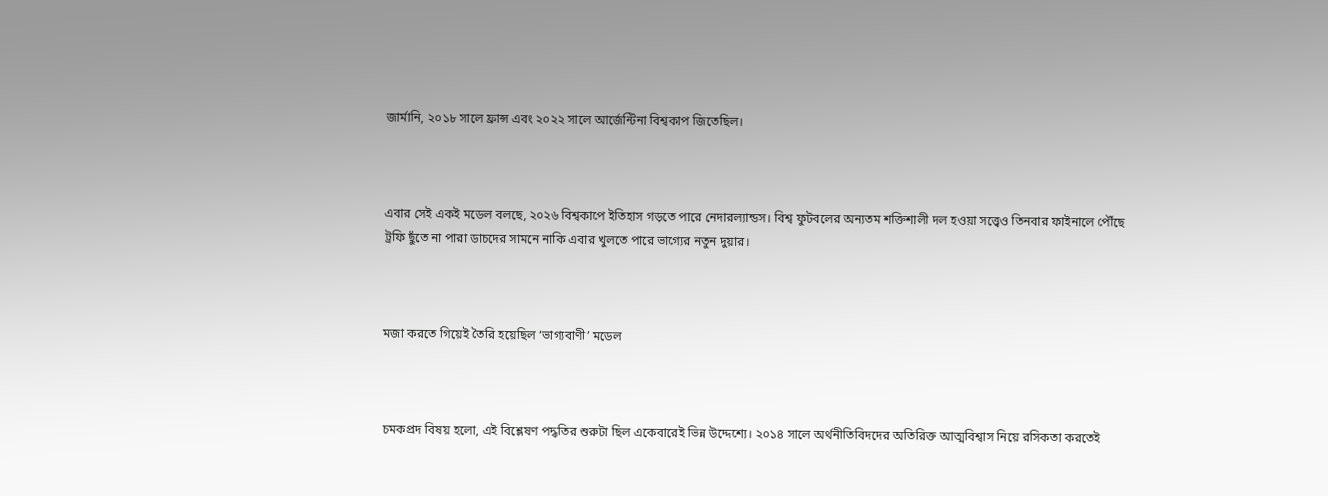জার্মানি, ২০১৮ সালে ফ্রান্স এবং ২০২২ সালে আর্জেন্টিনা বিশ্বকাপ জিতেছিল।



এবার সেই একই মডেল বলছে, ২০২৬ বিশ্বকাপে ইতিহাস গড়তে পারে নেদারল্যান্ডস। বিশ্ব ফুটবলের অন্যতম শক্তিশালী দল হওয়া সত্ত্বেও তিনবার ফাইনালে পৌঁছে ট্রফি ছুঁতে না পারা ডাচদের সামনে নাকি এবার খুলতে পারে ভাগ্যের নতুন দুয়ার।



মজা করতে গিয়েই তৈরি হয়েছিল ‘ভাগ্যবাণী’ মডেল



চমকপ্রদ বিষয় হলো, এই বিশ্লেষণ পদ্ধতির শুরুটা ছিল একেবারেই ভিন্ন উদ্দেশ্যে। ২০১৪ সালে অর্থনীতিবিদদের অতিরিক্ত আত্মবিশ্বাস নিয়ে রসিকতা করতেই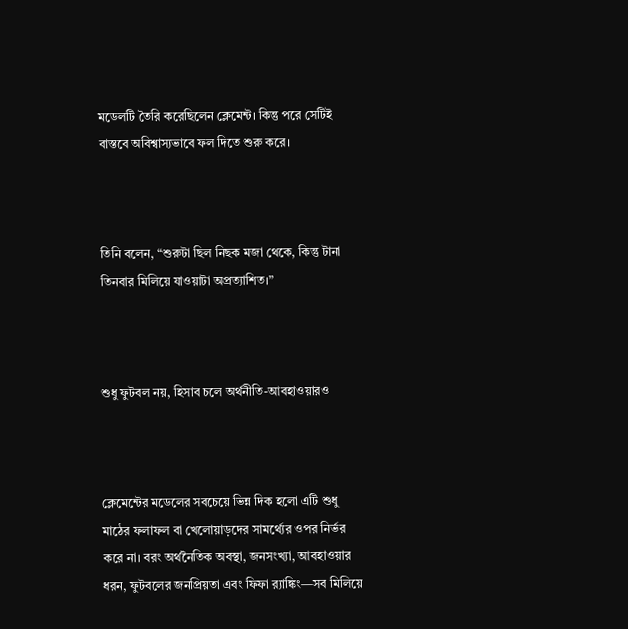মডেলটি তৈরি করেছিলেন ক্লেমেন্ট। কিন্তু পরে সেটিই বাস্তবে অবিশ্বাস্যভাবে ফল দিতে শুরু করে।



তিনি বলেন, “শুরুটা ছিল নিছক মজা থেকে, কিন্তু টানা তিনবার মিলিয়ে যাওয়াটা অপ্রত্যাশিত।”



শুধু ফুটবল নয়, হিসাব চলে অর্থনীতি-আবহাওয়ারও



ক্লেমেন্টের মডেলের সবচেয়ে ভিন্ন দিক হলো এটি শুধু মাঠের ফলাফল বা খেলোয়াড়দের সামর্থ্যের ওপর নির্ভর করে না। বরং অর্থনৈতিক অবস্থা, জনসংখ্যা, আবহাওয়ার ধরন, ফুটবলের জনপ্রিয়তা এবং ফিফা র‌্যাঙ্কিং—সব মিলিয়ে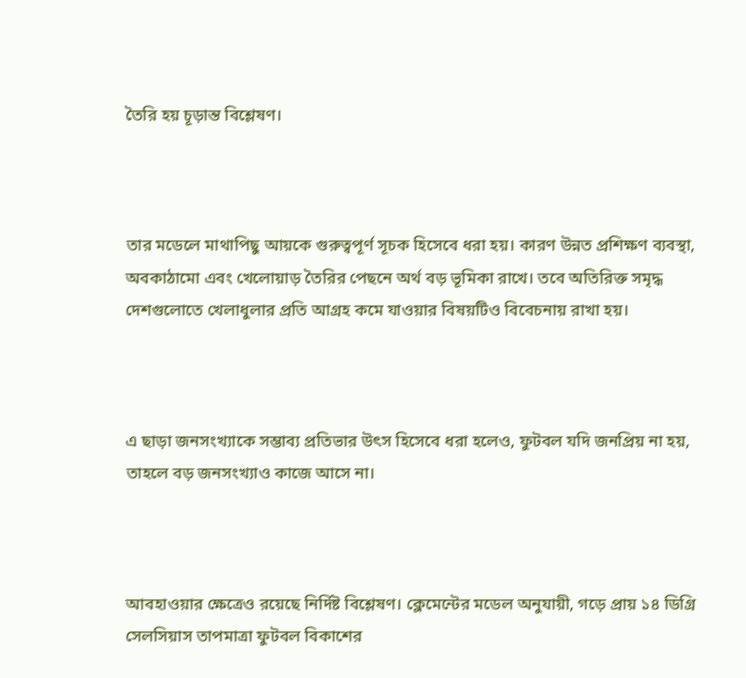তৈরি হয় চূড়ান্ত বিশ্লেষণ।



তার মডেলে মাথাপিছু আয়কে গুরুত্বপূর্ণ সূচক হিসেবে ধরা হয়। কারণ উন্নত প্রশিক্ষণ ব্যবস্থা, অবকাঠামো এবং খেলোয়াড় তৈরির পেছনে অর্থ বড় ভূমিকা রাখে। তবে অতিরিক্ত সমৃদ্ধ দেশগুলোতে খেলাধুলার প্রতি আগ্রহ কমে যাওয়ার বিষয়টিও বিবেচনায় রাখা হয়।



এ ছাড়া জনসংখ্যাকে সম্ভাব্য প্রতিভার উৎস হিসেবে ধরা হলেও, ফুটবল যদি জনপ্রিয় না হয়, তাহলে বড় জনসংখ্যাও কাজে আসে না।



আবহাওয়ার ক্ষেত্রেও রয়েছে নির্দিষ্ট বিশ্লেষণ। ক্লেমেন্টের মডেল অনুযায়ী, গড়ে প্রায় ১৪ ডিগ্রি সেলসিয়াস তাপমাত্রা ফুটবল বিকাশের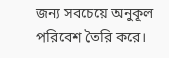জন্য সবচেয়ে অনুকূল পরিবেশ তৈরি করে।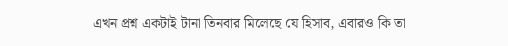এখন প্রশ্ন একটাই টানা তিনবার মিলেছে যে হিসাব, এবারও কি তা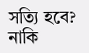সত্যি হবে? নাকি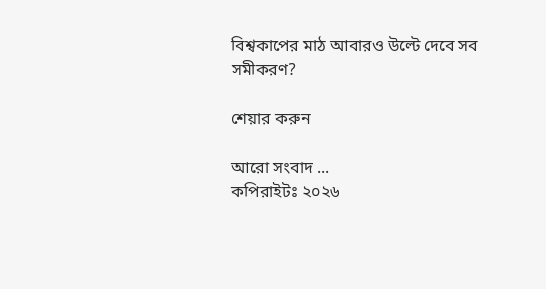বিশ্বকাপের মাঠ আবারও উল্টে দেবে সব সমীকরণ?

শেয়ার করুন

আরো সংবাদ ...
কপিরাইটঃ ২০২৬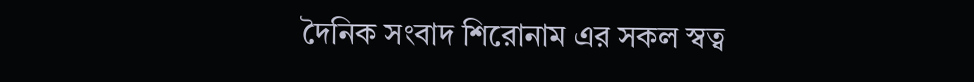দৈনিক সংবাদ শিরোনাম এর সকল স্বত্ব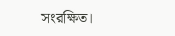সংরক্ষিত।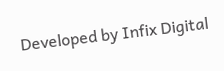Developed by Infix Digital